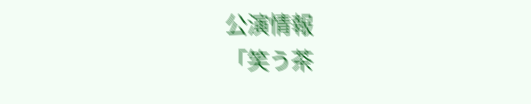公演情報
「笑う茶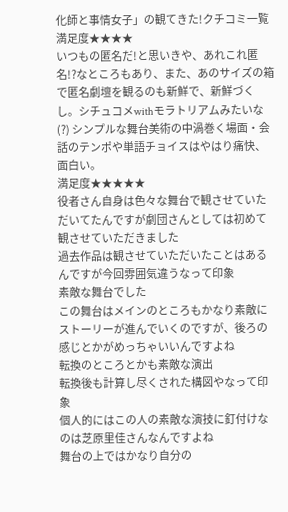化師と事情女子」の観てきた!クチコミ一覧
満足度★★★★
いつもの匿名だ!と思いきや、あれこれ匿名!?なところもあり、また、あのサイズの箱で匿名劇壇を観るのも新鮮で、新鮮づくし。シチュコメwithモラトリアムみたいな(?) シンプルな舞台美術の中渦巻く場面・会話のテンポや単語チョイスはやはり痛快、面白い。
満足度★★★★★
役者さん自身は色々な舞台で観させていただいてたんですが劇団さんとしては初めて観させていただきました
過去作品は観させていただいたことはあるんですが今回雰囲気違うなって印象
素敵な舞台でした
この舞台はメインのところもかなり素敵にストーリーが進んでいくのですが、後ろの感じとかがめっちゃいいんですよね
転換のところとかも素敵な演出
転換後も計算し尽くされた構図やなって印象
個人的にはこの人の素敵な演技に釘付けなのは芝原里佳さんなんですよね
舞台の上ではかなり自分の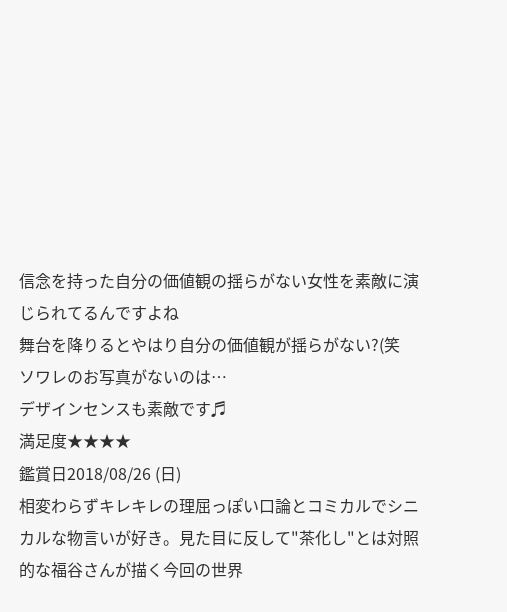信念を持った自分の価値観の揺らがない女性を素敵に演じられてるんですよね
舞台を降りるとやはり自分の価値観が揺らがない?(笑
ソワレのお写真がないのは…
デザインセンスも素敵です♬
満足度★★★★
鑑賞日2018/08/26 (日)
相変わらずキレキレの理屈っぽい口論とコミカルでシニカルな物言いが好き。見た目に反して"茶化し"とは対照的な福谷さんが描く今回の世界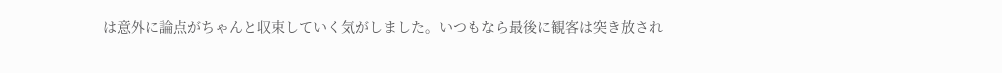は意外に論点がちゃんと収束していく気がしました。いつもなら最後に観客は突き放され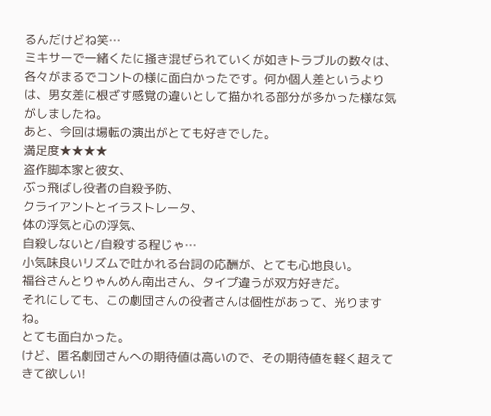るんだけどね笑…
ミキサーで一緒くたに掻き混ぜられていくが如きトラブルの数々は、各々がまるでコントの様に面白かったです。何か個人差というよりは、男女差に根ざす感覚の違いとして描かれる部分が多かった様な気がしましたね。
あと、今回は場転の演出がとても好きでした。
満足度★★★★
盗作脚本家と彼女、
ぶっ飛ばし役者の自殺予防、
クライアントとイラストレータ、
体の浮気と心の浮気、
自殺しないと/自殺する程じゃ…
小気味良いリズムで吐かれる台詞の応酬が、とても心地良い。
福谷さんとりゃんめん南出さん、タイプ違うが双方好きだ。
それにしても、この劇団さんの役者さんは個性があって、光りますね。
とても面白かった。
けど、匿名劇団さんへの期待値は高いので、その期待値を軽く超えてきて欲しい!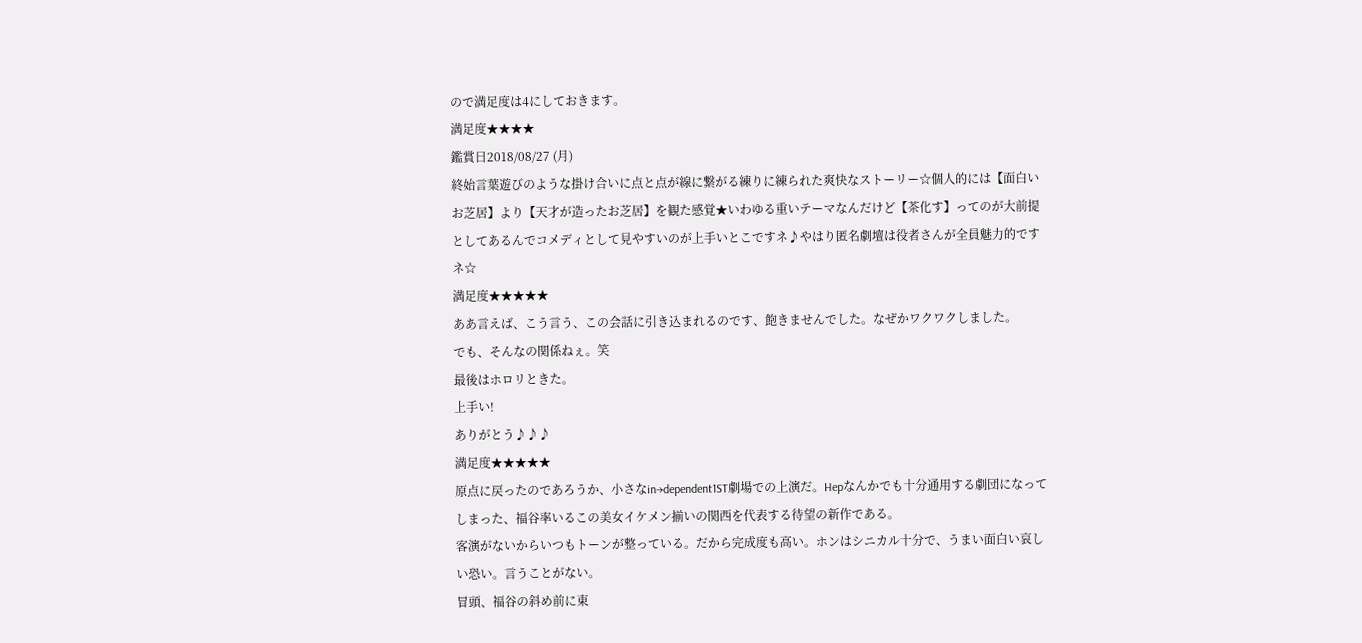ので満足度は4にしておきます。
満足度★★★★
鑑賞日2018/08/27 (月)
終始言葉遊びのような掛け合いに点と点が線に繋がる練りに練られた爽快なストーリー☆個人的には【面白いお芝居】より【天才が造ったお芝居】を観た感覚★いわゆる重いテーマなんだけど【茶化す】ってのが大前提としてあるんでコメディとして見やすいのが上手いとこですネ♪やはり匿名劇壇は役者さんが全員魅力的ですネ☆
満足度★★★★★
ああ言えば、こう言う、この会話に引き込まれるのです、飽きませんでした。なぜかワクワクしました。
でも、そんなの関係ねぇ。笑
最後はホロリときた。
上手い!
ありがとう♪♪♪
満足度★★★★★
原点に戻ったのであろうか、小さなin→dependent1ST劇場での上演だ。Hepなんかでも十分通用する劇団になってしまった、福谷率いるこの美女イケメン揃いの関西を代表する待望の新作である。
客演がないからいつもトーンが整っている。だから完成度も高い。ホンはシニカル十分で、うまい面白い哀しい恐い。言うことがない。
冒頭、福谷の斜め前に東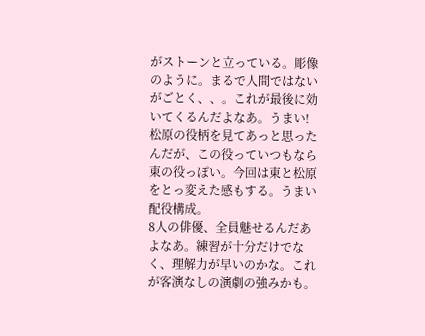がストーンと立っている。彫像のように。まるで人間ではないがごとく、、。これが最後に効いてくるんだよなあ。うまい!
松原の役柄を見てあっと思ったんだが、この役っていつもなら東の役っぽい。今回は東と松原をとっ変えた感もする。うまい配役構成。
8人の俳優、全員魅せるんだあよなあ。練習が十分だけでなく、理解力が早いのかな。これが客演なしの演劇の強みかも。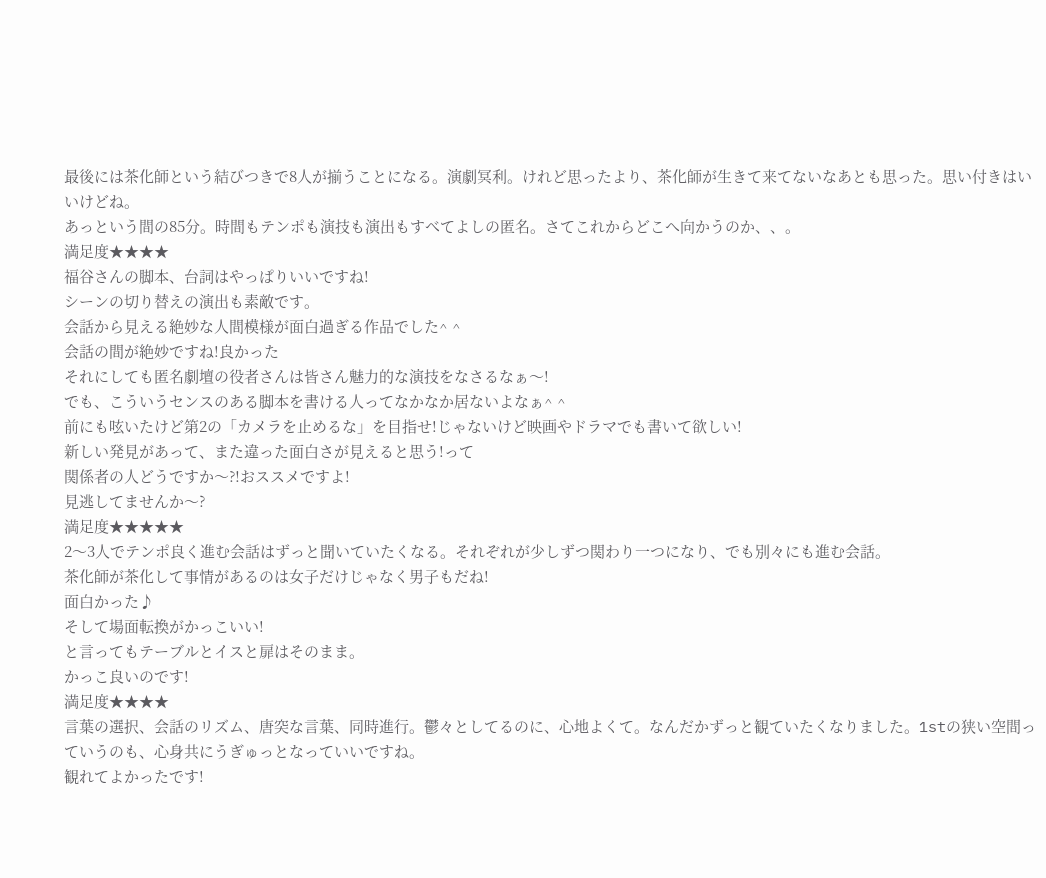最後には茶化師という結びつきで8人が揃うことになる。演劇冥利。けれど思ったより、茶化師が生きて来てないなあとも思った。思い付きはいいけどね。
あっという間の85分。時間もテンポも演技も演出もすべてよしの匿名。さてこれからどこへ向かうのか、、。
満足度★★★★
福谷さんの脚本、台詞はやっぱりいいですね!
シーンの切り替えの演出も素敵です。
会話から見える絶妙な人間模様が面白過ぎる作品でした^ ^
会話の間が絶妙ですね!良かった
それにしても匿名劇壇の役者さんは皆さん魅力的な演技をなさるなぁ〜!
でも、こういうセンスのある脚本を書ける人ってなかなか居ないよなぁ^ ^
前にも呟いたけど第2の「カメラを止めるな」を目指せ!じゃないけど映画やドラマでも書いて欲しい!
新しい発見があって、また違った面白さが見えると思う!って
関係者の人どうですか〜⁈おススメですよ!
見逃してませんか〜?
満足度★★★★★
2〜3人でテンポ良く進む会話はずっと聞いていたくなる。それぞれが少しずつ関わり一つになり、でも別々にも進む会話。
茶化師が茶化して事情があるのは女子だけじゃなく男子もだね!
面白かった♪
そして場面転換がかっこいい!
と言ってもテーブルとイスと扉はそのまま。
かっこ良いのです!
満足度★★★★
言葉の選択、会話のリズム、唐突な言葉、同時進行。鬱々としてるのに、心地よくて。なんだかずっと観ていたくなりました。1stの狭い空間っていうのも、心身共にうぎゅっとなっていいですね。
観れてよかったです!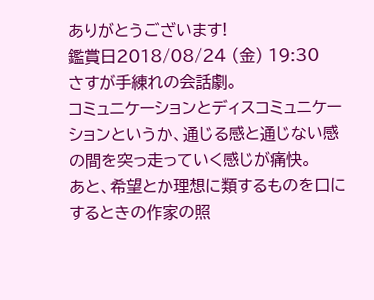ありがとうございます!
鑑賞日2018/08/24 (金) 19:30
さすが手練れの会話劇。
コミュニケーションとディスコミュニケーションというか、通じる感と通じない感の間を突っ走っていく感じが痛快。
あと、希望とか理想に類するものを口にするときの作家の照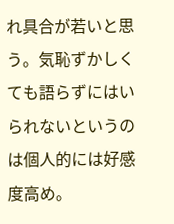れ具合が若いと思う。気恥ずかしくても語らずにはいられないというのは個人的には好感度高め。